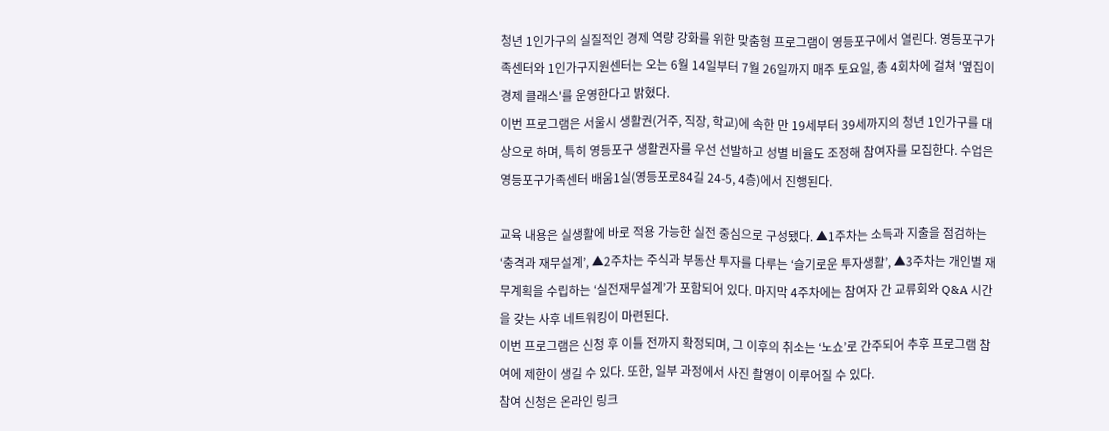청년 1인가구의 실질적인 경제 역량 강화를 위한 맞춤형 프로그램이 영등포구에서 열린다. 영등포구가족센터와 1인가구지원센터는 오는 6월 14일부터 7월 26일까지 매주 토요일, 총 4회차에 걸쳐 '옆집이 경제 클래스'를 운영한다고 밝혔다.
이번 프로그램은 서울시 생활권(거주, 직장, 학교)에 속한 만 19세부터 39세까지의 청년 1인가구를 대상으로 하며, 특히 영등포구 생활권자를 우선 선발하고 성별 비율도 조정해 참여자를 모집한다. 수업은 영등포구가족센터 배움1실(영등포로84길 24-5, 4층)에서 진행된다.

교육 내용은 실생활에 바로 적용 가능한 실전 중심으로 구성됐다. ▲1주차는 소득과 지출을 점검하는 ‘충격과 재무설계’, ▲2주차는 주식과 부동산 투자를 다루는 ‘슬기로운 투자생활’, ▲3주차는 개인별 재무계획을 수립하는 ‘실전재무설계’가 포함되어 있다. 마지막 4주차에는 참여자 간 교류회와 Q&A 시간을 갖는 사후 네트워킹이 마련된다.
이번 프로그램은 신청 후 이틀 전까지 확정되며, 그 이후의 취소는 ‘노쇼’로 간주되어 추후 프로그램 참여에 제한이 생길 수 있다. 또한, 일부 과정에서 사진 촬영이 이루어질 수 있다.
참여 신청은 온라인 링크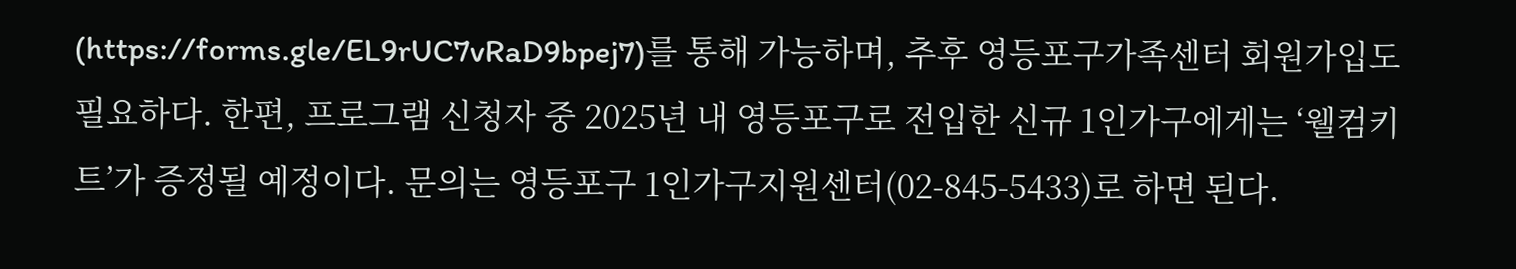(https://forms.gle/EL9rUC7vRaD9bpej7)를 통해 가능하며, 추후 영등포구가족센터 회원가입도 필요하다. 한편, 프로그램 신청자 중 2025년 내 영등포구로 전입한 신규 1인가구에게는 ‘웰컴키트’가 증정될 예정이다. 문의는 영등포구 1인가구지원센터(02-845-5433)로 하면 된다.